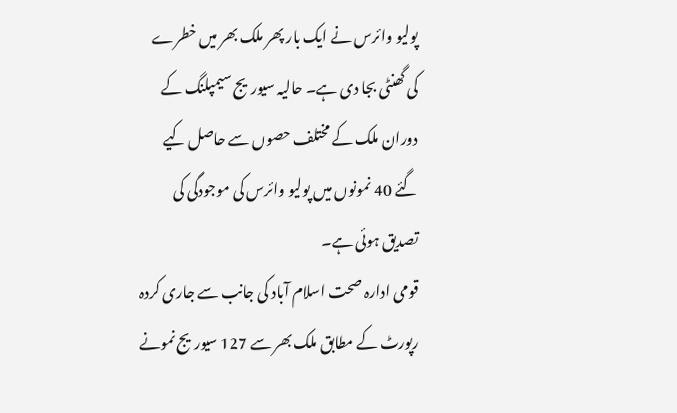پولیو وائرس نے ایک بار پھر ملک بھر میں خطرے کی گھنٹی بجا دی ہے۔ حالیہ سیوریج سیمپلنگ کے دوران ملک کے مختلف حصوں سے حاصل کیے گئے 40 نمونوں میں پولیو وائرس کی موجودگی کی تصدیق ہوئی ہے۔
قومی ادارہ صحت اسلام آباد کی جانب سے جاری کردہ رپورٹ کے مطابق ملک بھر سے 127 سیوریج نمونے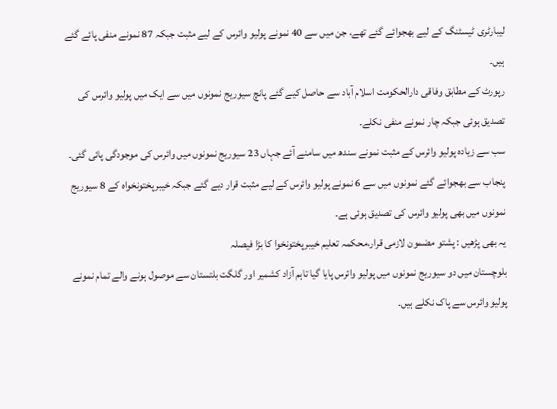لیبارٹری ٹیسٹنگ کے لیے بھجوائے گئے تھے، جن میں سے 40 نمونے پولیو وائرس کے لیے مثبت جبکہ 87 نمونے منفی پائے گئے ہیں۔
رپورٹ کے مطابق وفاقی دارالحکومت اسلام آباد سے حاصل کیے گئے پانچ سیوریج نمونوں میں سے ایک میں پولیو وائرس کی تصدیق ہوئی جبکہ چار نمونے منفی نکلے۔
سب سے زیادہ پولیو وائرس کے مثبت نمونے سندھ میں سامنے آئے جہاں 23 سیوریج نمونوں میں وائرس کی موجودگی پائی گئی۔ پنجاب سے بھجوائے گئے نمونوں میں سے 6 نمونے پولیو وائرس کے لیے مثبت قرار دیے گئے جبکہ خیبرپختونخواہ کے 8 سیوریج نمونوں میں بھی پولیو وائرس کی تصدیق ہوئی ہے۔
یہ بھی پڑھیں : پشتو مضمون لازمی قرار،محکمہ تعلیم خیبرپختونخوا کا بڑا فیصلہ
بلوچستان میں دو سیوریج نمونوں میں پولیو وائرس پایا گیا تاہم آزاد کشمیر اور گلگت بلتستان سے موصول ہونے والے تمام نمونے پولیو وائرس سے پاک نکلے ہیں۔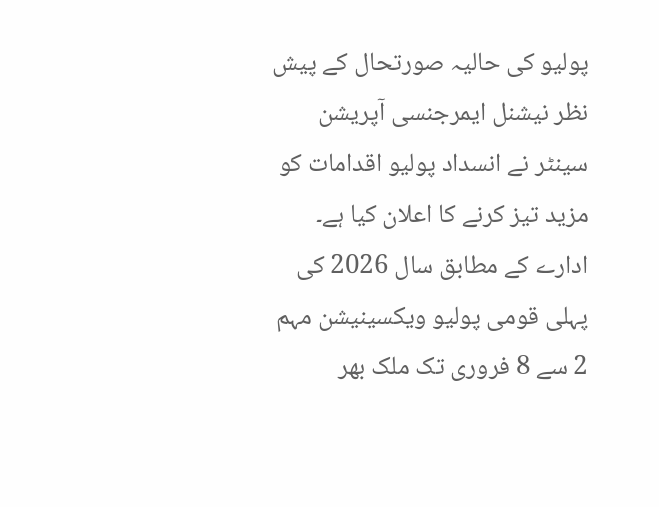پولیو کی حالیہ صورتحال کے پیش نظر نیشنل ایمرجنسی آپریشن سینٹر نے انسداد پولیو اقدامات کو مزید تیز کرنے کا اعلان کیا ہے۔ ادارے کے مطابق سال 2026 کی پہلی قومی پولیو ویکسینیشن مہم 2 سے 8 فروری تک ملک بھر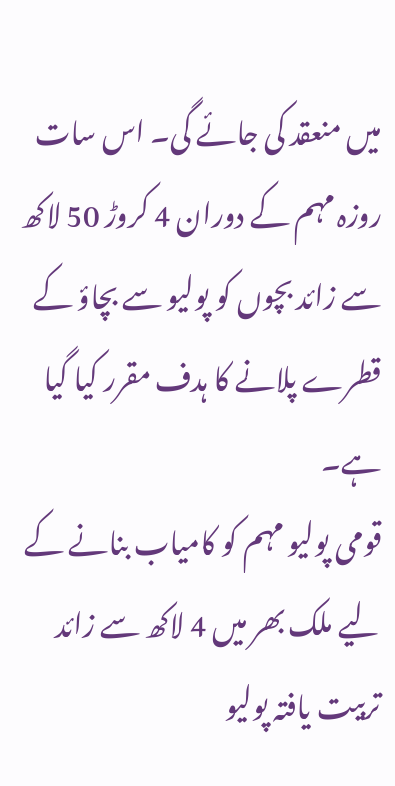میں منعقد کی جائے گی۔ اس سات روزہ مہم کے دوران 4 کروڑ 50 لاکھ سے زائد بچوں کو پولیو سے بچاؤ کے قطرے پلانے کا ہدف مقرر کیا گیا ہے۔
قومی پولیو مہم کو کامیاب بنانے کے لیے ملک بھر میں 4 لاکھ سے زائد تربیت یافتہ پولیو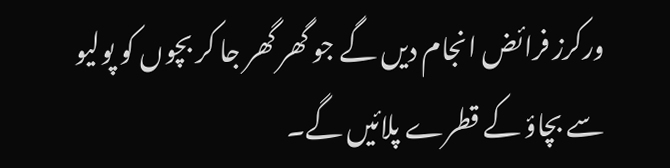ورکرز فرائض انجام دیں گے جو گھر گھر جا کر بچوں کو پولیو سے بچاؤ کے قطرے پلائیں گے۔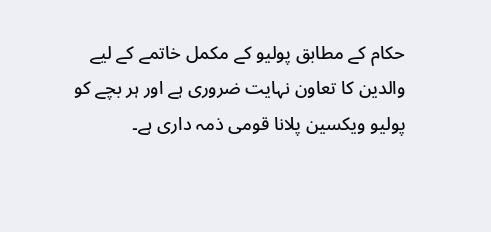حکام کے مطابق پولیو کے مکمل خاتمے کے لیے والدین کا تعاون نہایت ضروری ہے اور ہر بچے کو پولیو ویکسین پلانا قومی ذمہ داری ہے۔